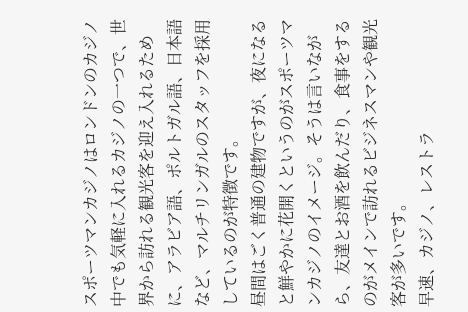スポーツマンカジノはロンドンのカジノ中でも気軽に入れるカジノの一つで、世界から訪れる観光客を迎え入れるために、アラビア語、ポルトガル語、日本語など、マルチリンガルのスタッフを採用しているのが特徴です。
昼間はごく普通の建物ですが、夜になると鮮やかに花開くというのがスポーツマンカジノのイメージ。そうは言いながら、友達とお酒を飲んだり、食事をするのがメインで訪れるビジネスマンや観光客が多いです。
早速、カジノ、レストラ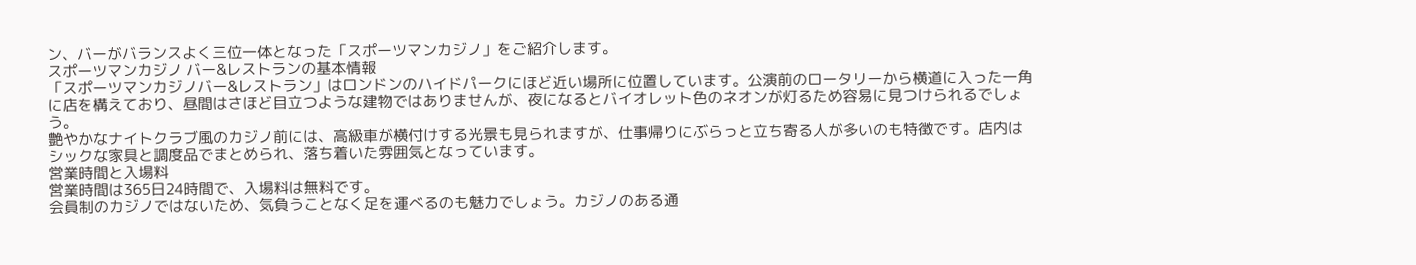ン、バーがバランスよく三位一体となった「スポーツマンカジノ」をご紹介します。
スポーツマンカジノ バー&レストランの基本情報
「スポーツマンカジノバー&レストラン」はロンドンのハイドパークにほど近い場所に位置しています。公演前のロータリーから横道に入った一角に店を構えており、昼間はさほど目立つような建物ではありませんが、夜になるとバイオレット色のネオンが灯るため容易に見つけられるでしょう。
艶やかなナイトクラブ風のカジノ前には、高級車が横付けする光景も見られますが、仕事帰りにぶらっと立ち寄る人が多いのも特徴です。店内はシックな家具と調度品でまとめられ、落ち着いた雰囲気となっています。
営業時間と入場料
営業時間は365日24時間で、入場料は無料です。
会員制のカジノではないため、気負うことなく足を運べるのも魅力でしょう。カジノのある通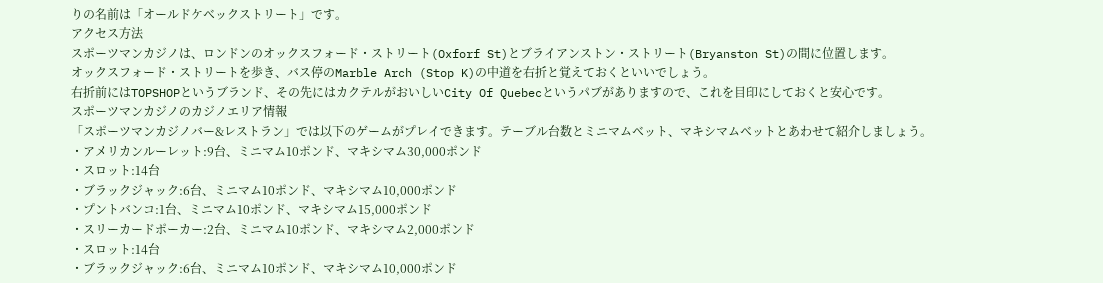りの名前は「オールドケベックストリート」です。
アクセス方法
スポーツマンカジノは、ロンドンのオックスフォード・ストリート(Oxforf St)とブライアンストン・ストリート(Bryanston St)の間に位置します。
オックスフォード・ストリートを歩き、バス停のMarble Arch (Stop K)の中道を右折と覚えておくといいでしょう。
右折前にはTOPSHOPというブランド、その先にはカクテルがおいしいCity Of Quebecというパブがありますので、これを目印にしておくと安心です。
スポーツマンカジノのカジノエリア情報
「スポーツマンカジノバー&レストラン」では以下のゲームがプレイできます。テーブル台数とミニマムベット、マキシマムベットとあわせて紹介しましょう。
・アメリカンルーレット:9台、ミニマム10ポンド、マキシマム30,000ポンド
・スロット:14台
・ブラックジャック:6台、ミニマム10ポンド、マキシマム10,000ポンド
・プントバンコ:1台、ミニマム10ポンド、マキシマム15,000ポンド
・スリーカードポーカー:2台、ミニマム10ポンド、マキシマム2,000ポンド
・スロット:14台
・ブラックジャック:6台、ミニマム10ポンド、マキシマム10,000ポンド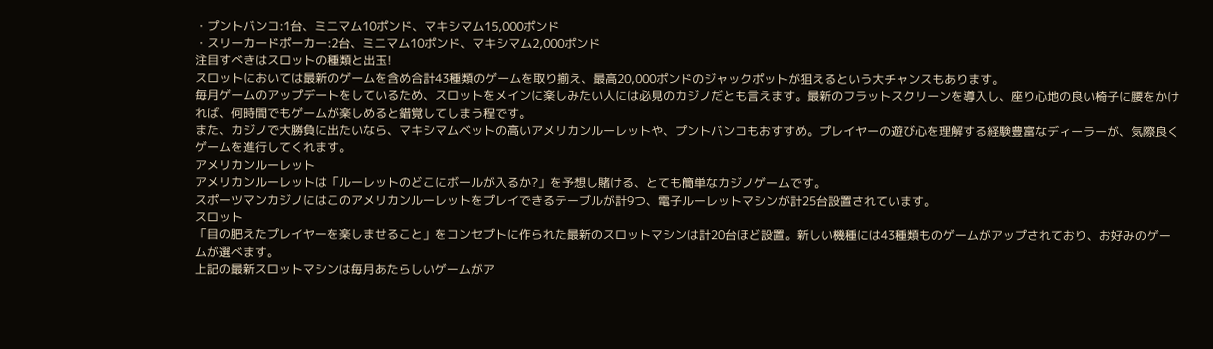・プントバンコ:1台、ミニマム10ポンド、マキシマム15,000ポンド
・スリーカードポーカー:2台、ミニマム10ポンド、マキシマム2,000ポンド
注目すべきはスロットの種類と出玉!
スロットにおいては最新のゲームを含め合計43種類のゲームを取り揃え、最高20,000ポンドのジャックポットが狙えるという大チャンスもあります。
毎月ゲームのアップデートをしているため、スロットをメインに楽しみたい人には必見のカジノだとも言えます。最新のフラットスクリーンを導入し、座り心地の良い椅子に腰をかければ、何時間でもゲームが楽しめると錯覚してしまう程です。
また、カジノで大勝負に出たいなら、マキシマムベットの高いアメリカンルーレットや、プントバンコもおすすめ。プレイヤーの遊び心を理解する経験豊富なディーラーが、気際良くゲームを進行してくれます。
アメリカンルーレット
アメリカンルーレットは「ルーレットのどこにボールが入るか?」を予想し賭ける、とても簡単なカジノゲームです。
スポーツマンカジノにはこのアメリカンルーレットをプレイできるテーブルが計9つ、電子ルーレットマシンが計25台設置されています。
スロット
「目の肥えたプレイヤーを楽しませること」をコンセプトに作られた最新のスロットマシンは計20台ほど設置。新しい機種には43種類ものゲームがアップされており、お好みのゲームが選べます。
上記の最新スロットマシンは毎月あたらしいゲームがア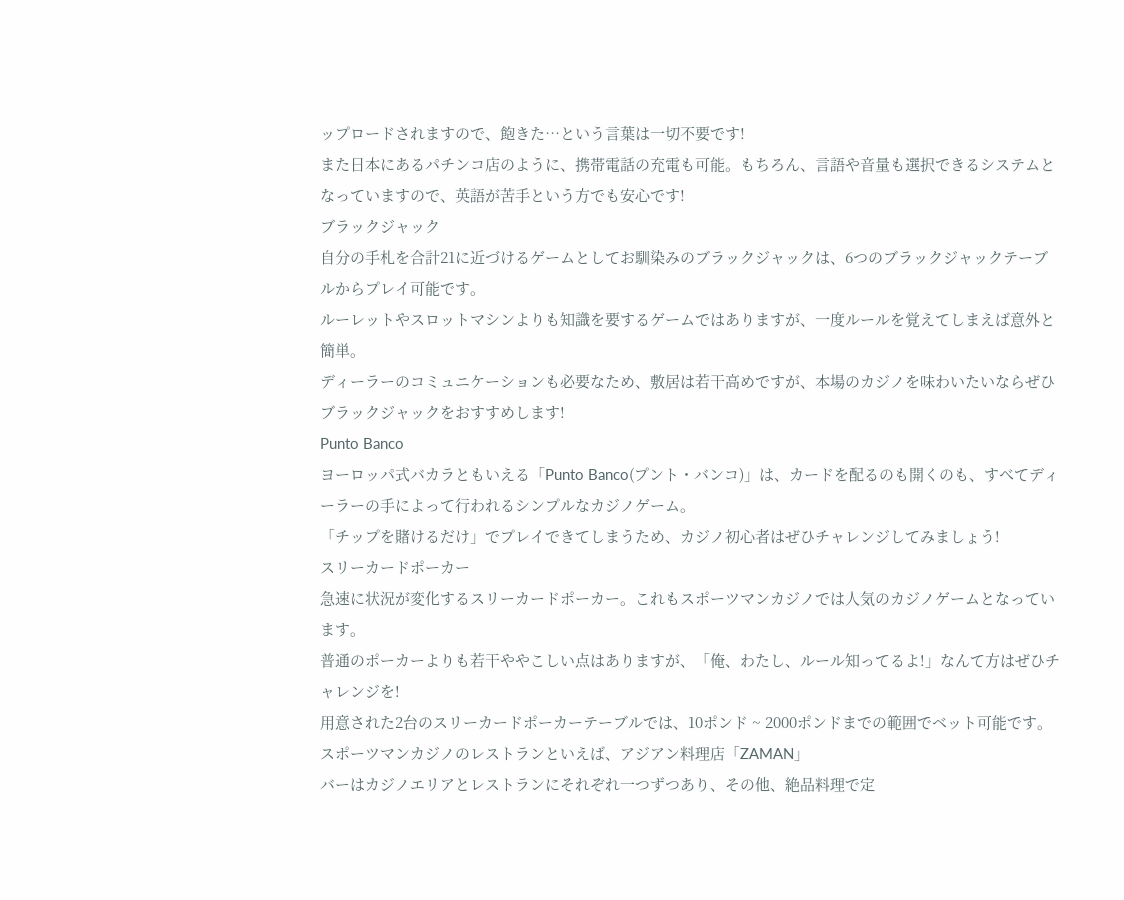ップロードされますので、飽きた…という言葉は一切不要です!
また日本にあるパチンコ店のように、携帯電話の充電も可能。もちろん、言語や音量も選択できるシステムとなっていますので、英語が苦手という方でも安心です!
ブラックジャック
自分の手札を合計21に近づけるゲームとしてお馴染みのブラックジャックは、6つのブラックジャックテーブルからプレイ可能です。
ルーレットやスロットマシンよりも知識を要するゲームではありますが、一度ルールを覚えてしまえば意外と簡単。
ディーラーのコミュニケーションも必要なため、敷居は若干高めですが、本場のカジノを味わいたいならぜひブラックジャックをおすすめします!
Punto Banco
ヨーロッパ式バカラともいえる「Punto Banco(プント・バンコ)」は、カードを配るのも開くのも、すべてディーラーの手によって行われるシンプルなカジノゲーム。
「チップを賭けるだけ」でプレイできてしまうため、カジノ初心者はぜひチャレンジしてみましょう!
スリーカードポーカー
急速に状況が変化するスリーカードポーカー。これもスポーツマンカジノでは人気のカジノゲームとなっています。
普通のポーカーよりも若干ややこしい点はありますが、「俺、わたし、ルール知ってるよ!」なんて方はぜひチャレンジを!
用意された2台のスリーカードポーカーテーブルでは、10ポンド ~ 2000ポンドまでの範囲でベット可能です。
スポーツマンカジノのレストランといえば、アジアン料理店「ZAMAN」
バーはカジノエリアとレストランにそれぞれ一つずつあり、その他、絶品料理で定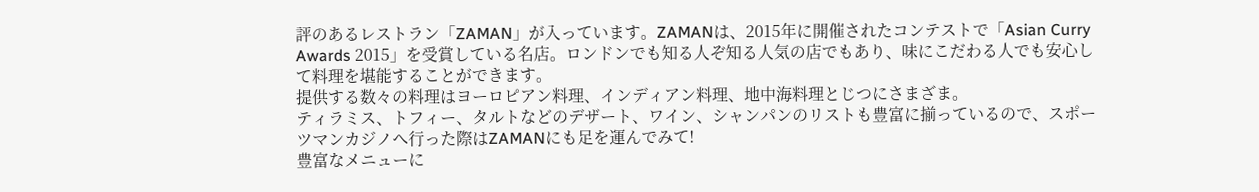評のあるレストラン「ZAMAN」が入っています。ZAMANは、2015年に開催されたコンテストで「Asian Curry Awards 2015」を受賞している名店。ロンドンでも知る人ぞ知る人気の店でもあり、味にこだわる人でも安心して料理を堪能することができます。
提供する数々の料理はヨーロピアン料理、インディアン料理、地中海料理とじつにさまざま。
ティラミス、トフィー、タルトなどのデザート、ワイン、シャンパンのリストも豊富に揃っているので、スポーツマンカジノへ行った際はZAMANにも足を運んでみて!
豊富なメニューに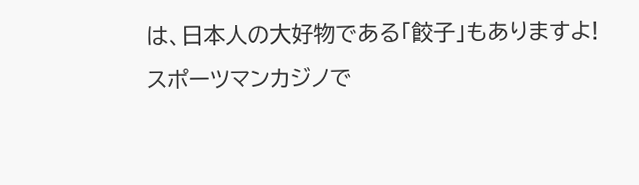は、日本人の大好物である「餃子」もありますよ!
スポーツマンカジノで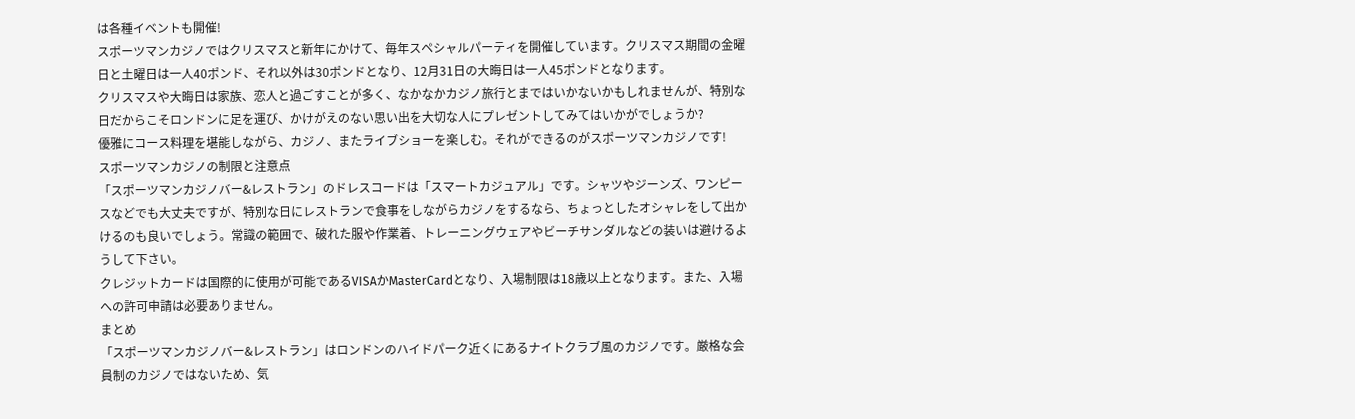は各種イベントも開催!
スポーツマンカジノではクリスマスと新年にかけて、毎年スペシャルパーティを開催しています。クリスマス期間の金曜日と土曜日は一人40ポンド、それ以外は30ポンドとなり、12月31日の大晦日は一人45ポンドとなります。
クリスマスや大晦日は家族、恋人と過ごすことが多く、なかなかカジノ旅行とまではいかないかもしれませんが、特別な日だからこそロンドンに足を運び、かけがえのない思い出を大切な人にプレゼントしてみてはいかがでしょうか?
優雅にコース料理を堪能しながら、カジノ、またライブショーを楽しむ。それができるのがスポーツマンカジノです!
スポーツマンカジノの制限と注意点
「スポーツマンカジノバー&レストラン」のドレスコードは「スマートカジュアル」です。シャツやジーンズ、ワンピースなどでも大丈夫ですが、特別な日にレストランで食事をしながらカジノをするなら、ちょっとしたオシャレをして出かけるのも良いでしょう。常識の範囲で、破れた服や作業着、トレーニングウェアやビーチサンダルなどの装いは避けるようして下さい。
クレジットカードは国際的に使用が可能であるVISAかMasterCardとなり、入場制限は18歳以上となります。また、入場への許可申請は必要ありません。
まとめ
「スポーツマンカジノバー&レストラン」はロンドンのハイドパーク近くにあるナイトクラブ風のカジノです。厳格な会員制のカジノではないため、気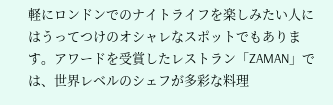軽にロンドンでのナイトライフを楽しみたい人にはうってつけのオシャレなスポットでもあります。アワードを受賞したレストラン「ZAMAN」では、世界レベルのシェフが多彩な料理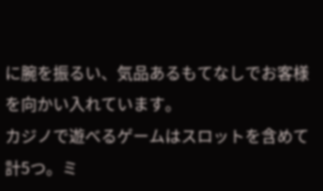に腕を振るい、気品あるもてなしでお客様を向かい入れています。
カジノで遊べるゲームはスロットを含めて計5つ。ミ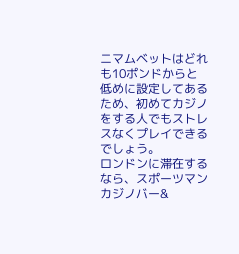ニマムベットはどれも10ポンドからと低めに設定してあるため、初めてカジノをする人でもストレスなくプレイできるでしょう。
ロンドンに滞在するなら、スポーツマンカジノバー&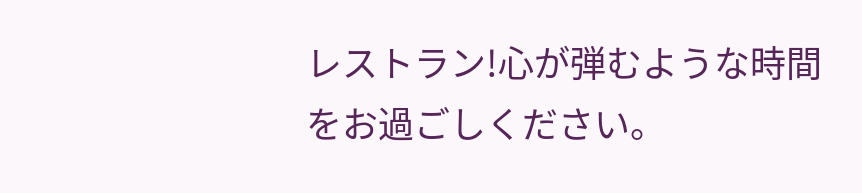レストラン!心が弾むような時間をお過ごしください。